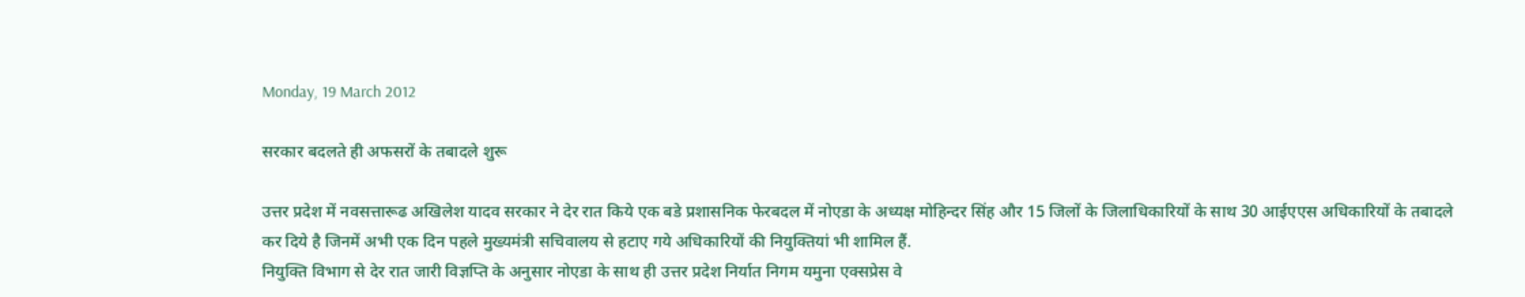Monday, 19 March 2012

सरकार बदलते ही अफसरों के तबादले शुरू

उत्तर प्रदेश में नवसत्तारूढ अखिलेश यादव सरकार ने देर रात किये एक बडे प्रशासनिक फेरबदल में नोएडा के अध्यक्ष मोहिन्दर सिंह और 15 जिलों के जिलाधिकारियों के साथ 30 आईएएस अधिकारियों के तबादले कर दिये है जिनमें अभी एक दिन पहले मुख्यमंत्री सचिवालय से हटाए गये अधिकारियों की नियुक्तियां भी शामिल हैं.
नियुक्ति विभाग से देर रात जारी विज्ञप्ति के अनुसार नोएडा के साथ ही उत्तर प्रदेश निर्यात निगम यमुना एक्सप्रेस वे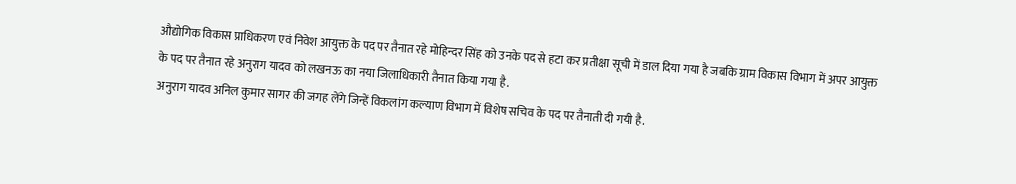औद्योगिक विकास प्राधिकरण एवं निवेश आयुक्त के पद पर तैनात रहे मोहिन्दर सिंह को उनके पद से हटा कर प्रतीक्षा सूची में डाल दिया गया है जबकि ग्राम विकास विभाग में अपर आयुक्त के पद पर तैनात रहे अनुराग यादव को लखनऊ का नया जिलाधिकारी तैनात किया गया है.
अनुराग यादव अनिल कुमार सागर की जगह लेंगे जिन्हें विकलांग कल्याण विभाग में विशेष सचिव के पद पर तैनाती दी गयी है.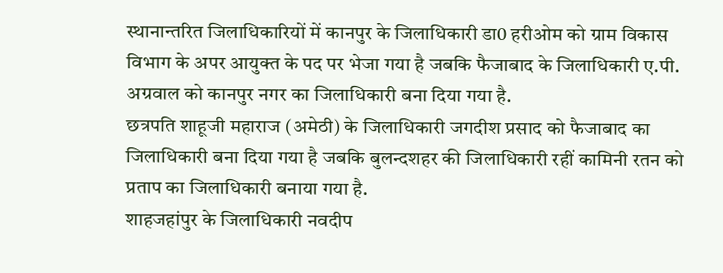स्थानान्तरित जिलाधिकारियों में कानपुर के जिलाधिकारी डा0 हरीओम को ग्राम विकास विभाग के अपर आयुक्त के पद पर भेजा गया है जबकि फैजाबाद के जिलाधिकारी ए.पी. अग्रवाल को कानपुर नगर का जिलाधिकारी बना दिया गया है.
छत्रपति शाहूजी महाराज (अमेठी) के जिलाधिकारी जगदीश प्रसाद को फैजाबाद का जिलाधिकारी बना दिया गया है जबकि बुलन्दशहर की जिलाधिकारी रहीं कामिनी रतन को प्रताप का जिलाधिकारी बनाया गया है.
शाहजहांपुर के जिलाधिकारी नवदीप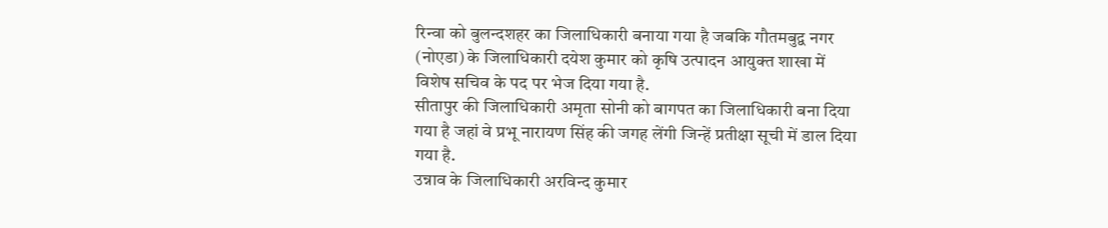रिन्वा को बुलन्दशहर का जिलाधिकारी बनाया गया है जबकि गौतमबुद्व नगर (नोएडा) के जिलाधिकारी दयेश कुमार को कृषि उत्पादन आयुक्त शाखा में विशेष सचिव के पद पर भेज दिया गया है.
सीतापुर की जिलाधिकारी अमृता सोनी को बागपत का जिलाधिकारी बना दिया गया है जहां वे प्रभू नारायण सिंह की जगह लेंगी जिन्हें प्रतीक्षा सूची में डाल दिया गया है.
उन्नाव के जिलाधिकारी अरविन्द कुमार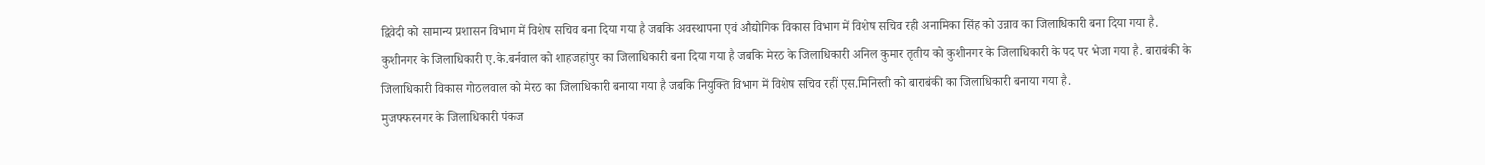द्विवेदी को सामान्य प्रशासन विभाग में विशेष सचिव बना दिया गया है जबकि अवस्थापना एवं औद्योगिक विकास विभाग में विशेष सचिव रही अनामिका सिंह को उन्नाव का जिलाधिकारी बना दिया गया है.
कुशीनगर के जिलाधिकारी ए.के.बर्नवाल को शाहजहांपुर का जिलाधिकारी बना दिया गया है जबकि मेरठ के जिलाधिकारी अनिल कुमार तृतीय को कुशीनगर के जिलाधिकारी के पद पर भेजा गया है. बाराबंकी के जिलाधिकारी विकास गोठलवाल को मेरठ का जिलाधिकारी बनाया गया है जबकि नियुक्ति विभाग में विशेष सचिव रहीं एस.मिनिस्ती को बाराबंकी का जिलाधिकारी बनाया गया है.
मुजफ्फरनगर के जिलाधिकारी पंकज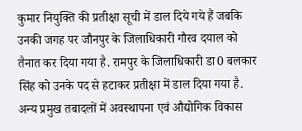कुमार नियुक्ति की प्रतीक्षा सूची में डाल दिये गये हैं जबकि उनकी जगह पर जौनपुर के जिलाधिकारी गौरव दयाल को तैनात कर दिया गया है. रामपुर के जिलाधिकारी डा0 बलकार सिंह को उनके पद से हटाकर प्रतीक्षा में डाल दिया गया है.
अन्य प्रमुख तबादलों में अवस्थापना एवं औद्योगिक विकास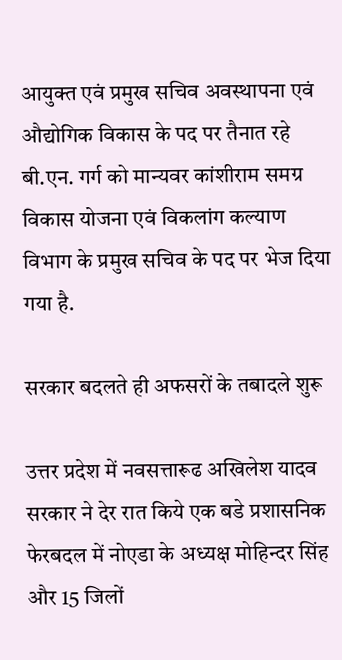आयुक्त एवं प्रमुख सचिव अवस्थापना एवं औद्योगिक विकास के पद पर तैनात रहे बी.एन. गर्ग को मान्यवर कांशीराम समग्र विकास योजना एवं विकलांग कल्याण विभाग के प्रमुख सचिव के पद पर भेज दिया गया है.

सरकार बदलते ही अफसरों के तबादले शुरू

उत्तर प्रदेश में नवसत्तारूढ अखिलेश यादव सरकार ने देर रात किये एक बडे प्रशासनिक फेरबदल में नोएडा के अध्यक्ष मोहिन्दर सिंह और 15 जिलों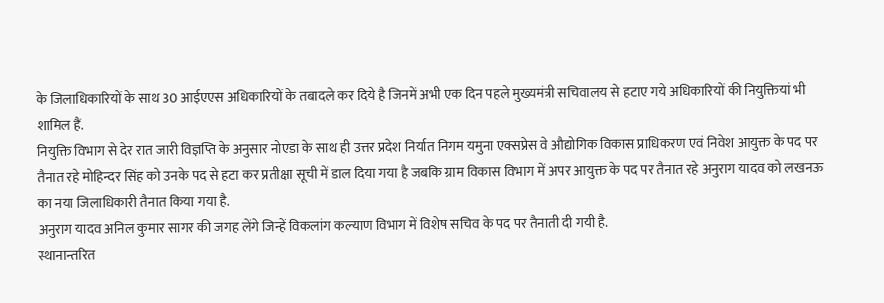के जिलाधिकारियों के साथ 30 आईएएस अधिकारियों के तबादले कर दिये है जिनमें अभी एक दिन पहले मुख्यमंत्री सचिवालय से हटाए गये अधिकारियों की नियुक्तियां भी शामिल हैं.
नियुक्ति विभाग से देर रात जारी विज्ञप्ति के अनुसार नोएडा के साथ ही उत्तर प्रदेश निर्यात निगम यमुना एक्सप्रेस वे औद्योगिक विकास प्राधिकरण एवं निवेश आयुक्त के पद पर तैनात रहे मोहिन्दर सिंह को उनके पद से हटा कर प्रतीक्षा सूची में डाल दिया गया है जबकि ग्राम विकास विभाग में अपर आयुक्त के पद पर तैनात रहे अनुराग यादव को लखनऊ का नया जिलाधिकारी तैनात किया गया है.
अनुराग यादव अनिल कुमार सागर की जगह लेंगे जिन्हें विकलांग कल्याण विभाग में विशेष सचिव के पद पर तैनाती दी गयी है.
स्थानान्तरित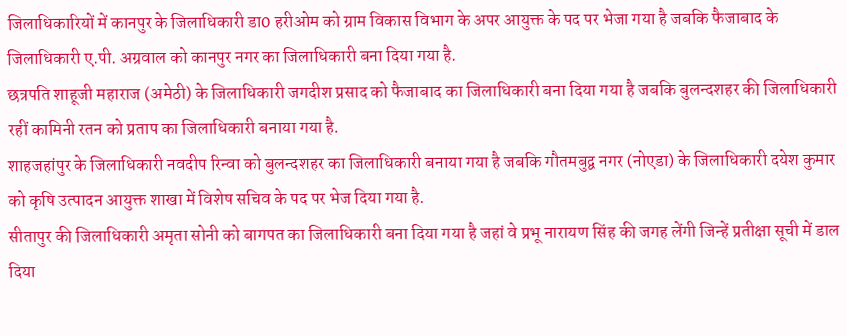जिलाधिकारियों में कानपुर के जिलाधिकारी डा0 हरीओम को ग्राम विकास विभाग के अपर आयुक्त के पद पर भेजा गया है जबकि फैजाबाद के जिलाधिकारी ए.पी. अग्रवाल को कानपुर नगर का जिलाधिकारी बना दिया गया है.
छत्रपति शाहूजी महाराज (अमेठी) के जिलाधिकारी जगदीश प्रसाद को फैजाबाद का जिलाधिकारी बना दिया गया है जबकि बुलन्दशहर की जिलाधिकारी रहीं कामिनी रतन को प्रताप का जिलाधिकारी बनाया गया है.
शाहजहांपुर के जिलाधिकारी नवदीप रिन्वा को बुलन्दशहर का जिलाधिकारी बनाया गया है जबकि गौतमबुद्व नगर (नोएडा) के जिलाधिकारी दयेश कुमार को कृषि उत्पादन आयुक्त शाखा में विशेष सचिव के पद पर भेज दिया गया है.
सीतापुर की जिलाधिकारी अमृता सोनी को बागपत का जिलाधिकारी बना दिया गया है जहां वे प्रभू नारायण सिंह की जगह लेंगी जिन्हें प्रतीक्षा सूची में डाल दिया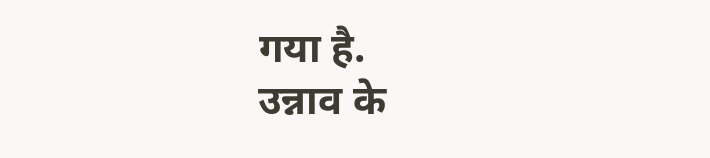गया है.
उन्नाव के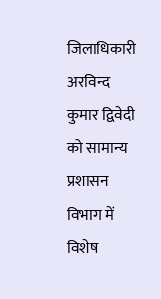जिलाधिकारी अरविन्द कुमार द्विवेदी को सामान्य प्रशासन विभाग में विशेष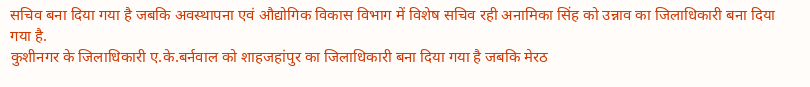सचिव बना दिया गया है जबकि अवस्थापना एवं औद्योगिक विकास विभाग में विशेष सचिव रही अनामिका सिंह को उन्नाव का जिलाधिकारी बना दिया गया है.
कुशीनगर के जिलाधिकारी ए.के.बर्नवाल को शाहजहांपुर का जिलाधिकारी बना दिया गया है जबकि मेरठ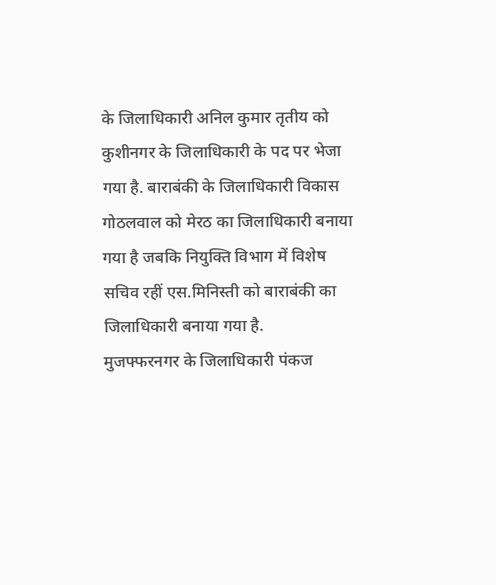के जिलाधिकारी अनिल कुमार तृतीय को कुशीनगर के जिलाधिकारी के पद पर भेजा गया है. बाराबंकी के जिलाधिकारी विकास गोठलवाल को मेरठ का जिलाधिकारी बनाया गया है जबकि नियुक्ति विभाग में विशेष सचिव रहीं एस.मिनिस्ती को बाराबंकी का जिलाधिकारी बनाया गया है.
मुजफ्फरनगर के जिलाधिकारी पंकज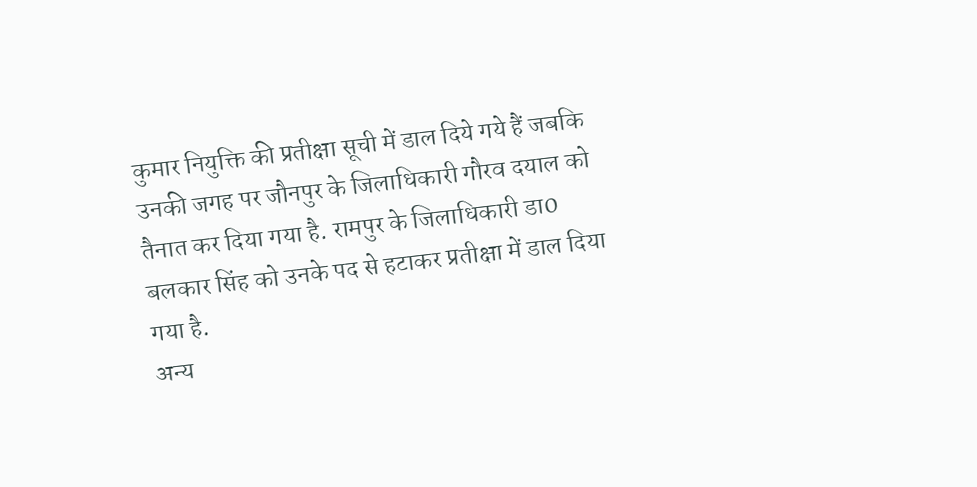कुमार नियुक्ति की प्रतीक्षा सूची में डाल दिये गये हैं जबकि उनकी जगह पर जौनपुर के जिलाधिकारी गौरव दयाल को तैनात कर दिया गया है. रामपुर के जिलाधिकारी डा0 बलकार सिंह को उनके पद से हटाकर प्रतीक्षा में डाल दिया गया है.
अन्य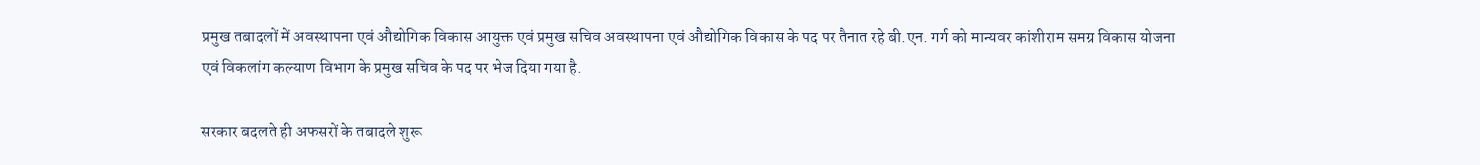प्रमुख तबादलों में अवस्थापना एवं औद्योगिक विकास आयुक्त एवं प्रमुख सचिव अवस्थापना एवं औद्योगिक विकास के पद पर तैनात रहे बी.एन. गर्ग को मान्यवर कांशीराम समग्र विकास योजना एवं विकलांग कल्याण विभाग के प्रमुख सचिव के पद पर भेज दिया गया है.

सरकार बदलते ही अफसरों के तबादले शुरू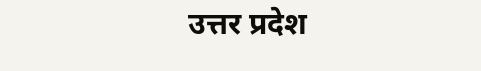उत्तर प्रदेश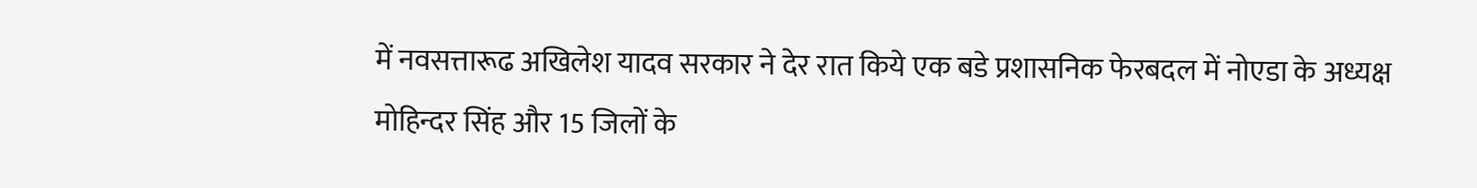में नवसत्तारूढ अखिलेश यादव सरकार ने देर रात किये एक बडे प्रशासनिक फेरबदल में नोएडा के अध्यक्ष मोहिन्दर सिंह और 15 जिलों के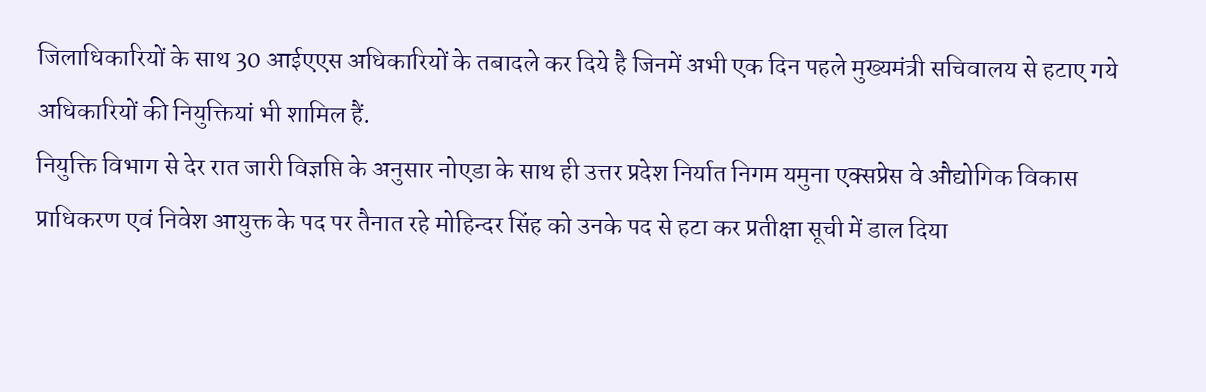जिलाधिकारियों के साथ 30 आईएएस अधिकारियों के तबादले कर दिये है जिनमें अभी एक दिन पहले मुख्यमंत्री सचिवालय से हटाए गये अधिकारियों की नियुक्तियां भी शामिल हैं.
नियुक्ति विभाग से देर रात जारी विज्ञप्ति के अनुसार नोएडा के साथ ही उत्तर प्रदेश निर्यात निगम यमुना एक्सप्रेस वे औद्योगिक विकास प्राधिकरण एवं निवेश आयुक्त के पद पर तैनात रहे मोहिन्दर सिंह को उनके पद से हटा कर प्रतीक्षा सूची में डाल दिया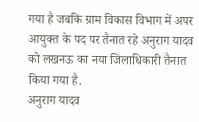गया है जबकि ग्राम विकास विभाग में अपर आयुक्त के पद पर तैनात रहे अनुराग यादव को लखनऊ का नया जिलाधिकारी तैनात किया गया है.
अनुराग यादव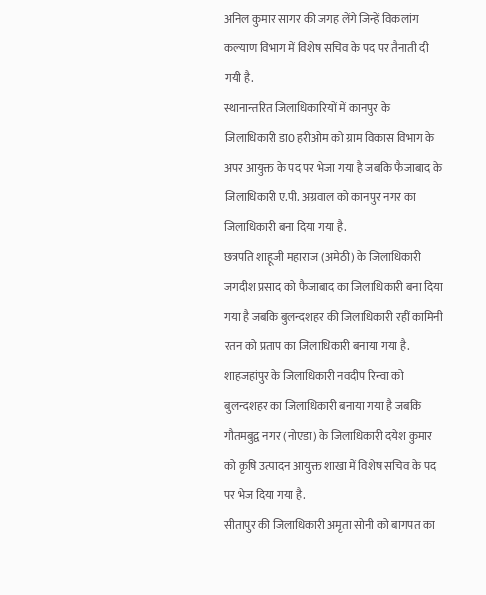अनिल कुमार सागर की जगह लेंगे जिन्हें विकलांग कल्याण विभाग में विशेष सचिव के पद पर तैनाती दी गयी है.
स्थानान्तरित जिलाधिकारियों में कानपुर के जिलाधिकारी डा0 हरीओम को ग्राम विकास विभाग के अपर आयुक्त के पद पर भेजा गया है जबकि फैजाबाद के जिलाधिकारी ए.पी. अग्रवाल को कानपुर नगर का जिलाधिकारी बना दिया गया है.
छत्रपति शाहूजी महाराज (अमेठी) के जिलाधिकारी जगदीश प्रसाद को फैजाबाद का जिलाधिकारी बना दिया गया है जबकि बुलन्दशहर की जिलाधिकारी रहीं कामिनी रतन को प्रताप का जिलाधिकारी बनाया गया है.
शाहजहांपुर के जिलाधिकारी नवदीप रिन्वा को बुलन्दशहर का जिलाधिकारी बनाया गया है जबकि गौतमबुद्व नगर (नोएडा) के जिलाधिकारी दयेश कुमार को कृषि उत्पादन आयुक्त शाखा में विशेष सचिव के पद पर भेज दिया गया है.
सीतापुर की जिलाधिकारी अमृता सोनी को बागपत का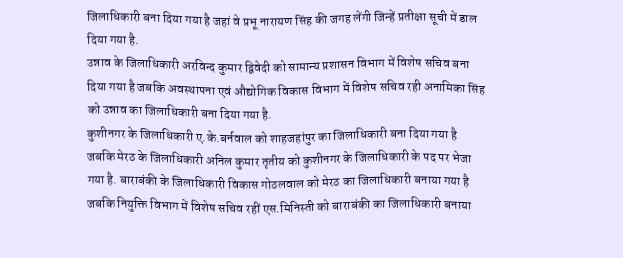जिलाधिकारी बना दिया गया है जहां वे प्रभू नारायण सिंह की जगह लेंगी जिन्हें प्रतीक्षा सूची में डाल दिया गया है.
उन्नाव के जिलाधिकारी अरविन्द कुमार द्विवेदी को सामान्य प्रशासन विभाग में विशेष सचिव बना दिया गया है जबकि अवस्थापना एवं औद्योगिक विकास विभाग में विशेष सचिव रही अनामिका सिंह को उन्नाव का जिलाधिकारी बना दिया गया है.
कुशीनगर के जिलाधिकारी ए.के.बर्नवाल को शाहजहांपुर का जिलाधिकारी बना दिया गया है जबकि मेरठ के जिलाधिकारी अनिल कुमार तृतीय को कुशीनगर के जिलाधिकारी के पद पर भेजा गया है. बाराबंकी के जिलाधिकारी विकास गोठलवाल को मेरठ का जिलाधिकारी बनाया गया है जबकि नियुक्ति विभाग में विशेष सचिव रहीं एस.मिनिस्ती को बाराबंकी का जिलाधिकारी बनाया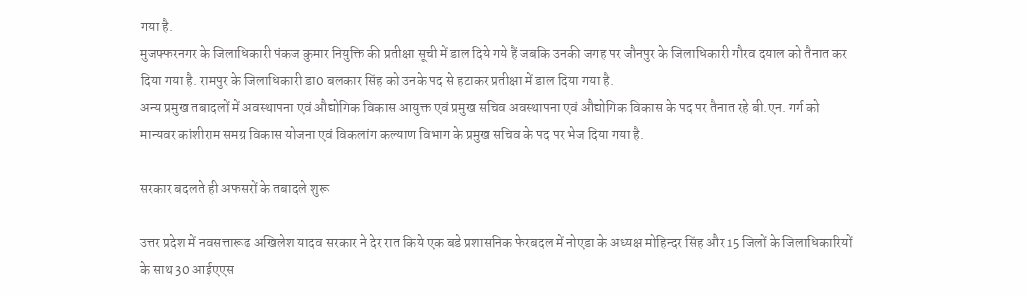गया है.
मुजफ्फरनगर के जिलाधिकारी पंकज कुमार नियुक्ति की प्रतीक्षा सूची में डाल दिये गये हैं जबकि उनकी जगह पर जौनपुर के जिलाधिकारी गौरव दयाल को तैनात कर दिया गया है. रामपुर के जिलाधिकारी डा0 बलकार सिंह को उनके पद से हटाकर प्रतीक्षा में डाल दिया गया है.
अन्य प्रमुख तबादलों में अवस्थापना एवं औद्योगिक विकास आयुक्त एवं प्रमुख सचिव अवस्थापना एवं औद्योगिक विकास के पद पर तैनात रहे बी.एन. गर्ग को मान्यवर कांशीराम समग्र विकास योजना एवं विकलांग कल्याण विभाग के प्रमुख सचिव के पद पर भेज दिया गया है.

सरकार बदलते ही अफसरों के तबादले शुरू

उत्तर प्रदेश में नवसत्तारूढ अखिलेश यादव सरकार ने देर रात किये एक बडे प्रशासनिक फेरबदल में नोएडा के अध्यक्ष मोहिन्दर सिंह और 15 जिलों के जिलाधिकारियों के साथ 30 आईएएस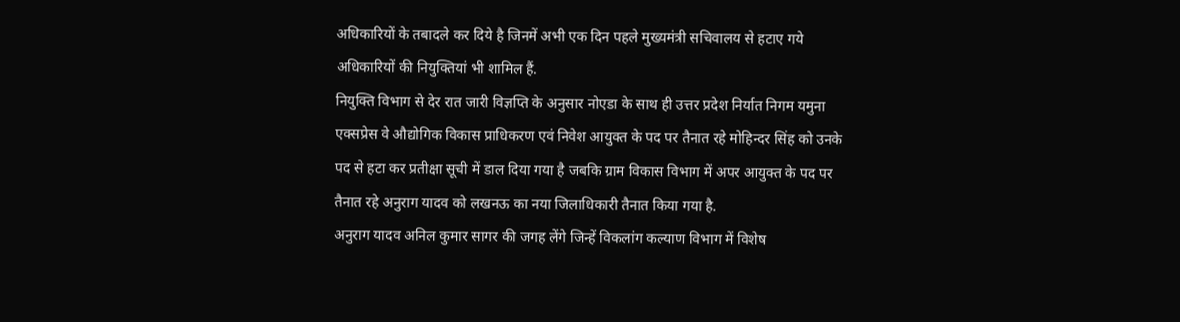अधिकारियों के तबादले कर दिये है जिनमें अभी एक दिन पहले मुख्यमंत्री सचिवालय से हटाए गये अधिकारियों की नियुक्तियां भी शामिल हैं.
नियुक्ति विभाग से देर रात जारी विज्ञप्ति के अनुसार नोएडा के साथ ही उत्तर प्रदेश निर्यात निगम यमुना एक्सप्रेस वे औद्योगिक विकास प्राधिकरण एवं निवेश आयुक्त के पद पर तैनात रहे मोहिन्दर सिंह को उनके पद से हटा कर प्रतीक्षा सूची में डाल दिया गया है जबकि ग्राम विकास विभाग में अपर आयुक्त के पद पर तैनात रहे अनुराग यादव को लखनऊ का नया जिलाधिकारी तैनात किया गया है.
अनुराग यादव अनिल कुमार सागर की जगह लेंगे जिन्हें विकलांग कल्याण विभाग में विशेष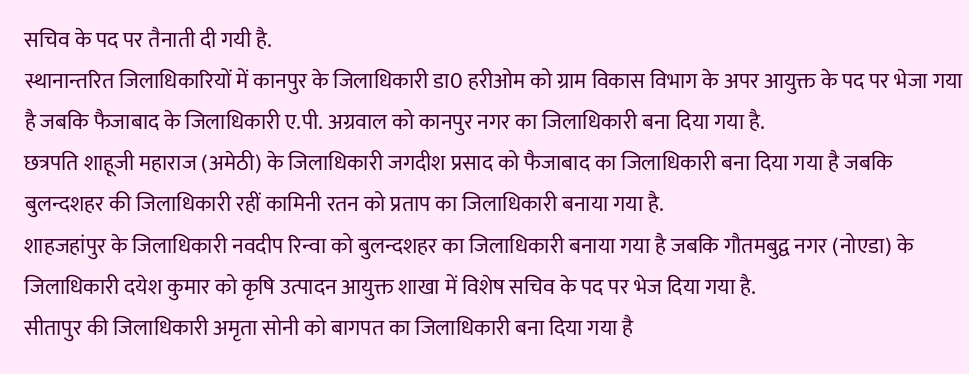सचिव के पद पर तैनाती दी गयी है.
स्थानान्तरित जिलाधिकारियों में कानपुर के जिलाधिकारी डा0 हरीओम को ग्राम विकास विभाग के अपर आयुक्त के पद पर भेजा गया है जबकि फैजाबाद के जिलाधिकारी ए.पी. अग्रवाल को कानपुर नगर का जिलाधिकारी बना दिया गया है.
छत्रपति शाहूजी महाराज (अमेठी) के जिलाधिकारी जगदीश प्रसाद को फैजाबाद का जिलाधिकारी बना दिया गया है जबकि बुलन्दशहर की जिलाधिकारी रहीं कामिनी रतन को प्रताप का जिलाधिकारी बनाया गया है.
शाहजहांपुर के जिलाधिकारी नवदीप रिन्वा को बुलन्दशहर का जिलाधिकारी बनाया गया है जबकि गौतमबुद्व नगर (नोएडा) के जिलाधिकारी दयेश कुमार को कृषि उत्पादन आयुक्त शाखा में विशेष सचिव के पद पर भेज दिया गया है.
सीतापुर की जिलाधिकारी अमृता सोनी को बागपत का जिलाधिकारी बना दिया गया है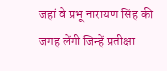जहां वे प्रभू नारायण सिंह की जगह लेंगी जिन्हें प्रतीक्षा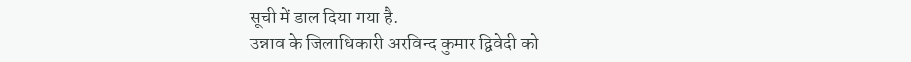सूची में डाल दिया गया है.
उन्नाव के जिलाधिकारी अरविन्द कुमार द्विवेदी को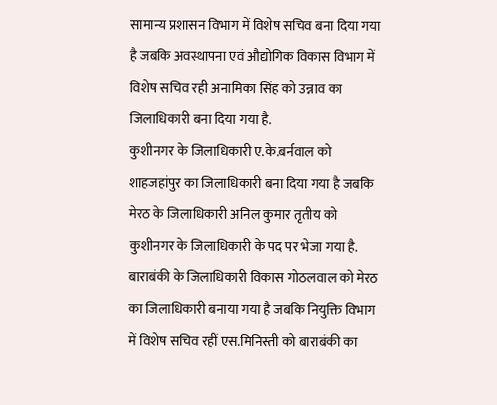सामान्य प्रशासन विभाग में विशेष सचिव बना दिया गया है जबकि अवस्थापना एवं औद्योगिक विकास विभाग में विशेष सचिव रही अनामिका सिंह को उन्नाव का जिलाधिकारी बना दिया गया है.
कुशीनगर के जिलाधिकारी ए.के.बर्नवाल को शाहजहांपुर का जिलाधिकारी बना दिया गया है जबकि मेरठ के जिलाधिकारी अनिल कुमार तृतीय को कुशीनगर के जिलाधिकारी के पद पर भेजा गया है. बाराबंकी के जिलाधिकारी विकास गोठलवाल को मेरठ का जिलाधिकारी बनाया गया है जबकि नियुक्ति विभाग में विशेष सचिव रहीं एस.मिनिस्ती को बाराबंकी का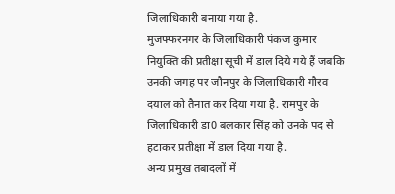जिलाधिकारी बनाया गया है.
मुजफ्फरनगर के जिलाधिकारी पंकज कुमार नियुक्ति की प्रतीक्षा सूची में डाल दिये गये हैं जबकि उनकी जगह पर जौनपुर के जिलाधिकारी गौरव दयाल को तैनात कर दिया गया है. रामपुर के जिलाधिकारी डा0 बलकार सिंह को उनके पद से हटाकर प्रतीक्षा में डाल दिया गया है.
अन्य प्रमुख तबादलों में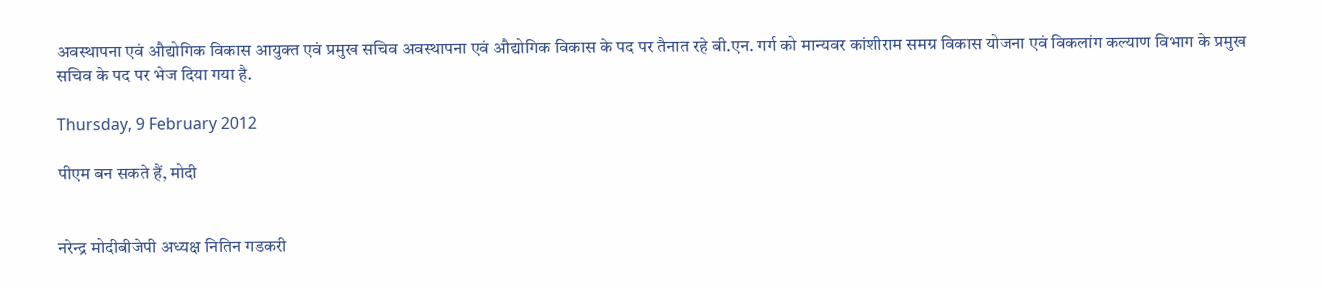अवस्थापना एवं औद्योगिक विकास आयुक्त एवं प्रमुख सचिव अवस्थापना एवं औद्योगिक विकास के पद पर तैनात रहे बी.एन. गर्ग को मान्यवर कांशीराम समग्र विकास योजना एवं विकलांग कल्याण विभाग के प्रमुख सचिव के पद पर भेज दिया गया है.

Thursday, 9 February 2012

पीएम बन सकते हैं, मोदी


नरेन्द्र मोदीबीजेपी अध्यक्ष नितिन गडकरी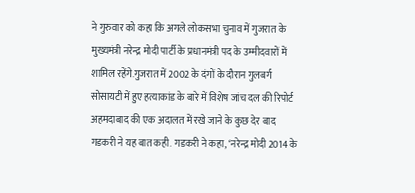ने गुरुवार को कहा कि अगले लोकसभा चुनाव में गुजरात के मुख्यमंत्री नरेन्द्र मोदी पार्टी के प्रधानमंत्री पद के उम्मीदवारों में शामिल रहेंगे.गुजरात में 2002 के दंगों के दौरान गुलबर्ग सोसायटी में हुए हत्याकांड के बारे में विशेष जांच दल की रिपोर्ट अहमदाबाद की एक अदालत में रखे जाने के कुछ देर बाद गडकरी ने यह बात कही. गडकरी ने कहा, ‘नरेन्द्र मोदी 2014 के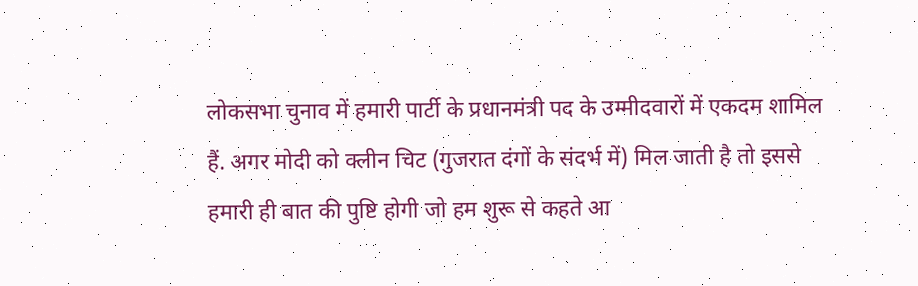लोकसभा चुनाव में हमारी पार्टी के प्रधानमंत्री पद के उम्मीदवारों में एकदम शामिल हैं. अगर मोदी को क्लीन चिट (गुजरात दंगों के संदर्भ में) मिल जाती है तो इससे हमारी ही बात की पुष्टि होगी जो हम शुरू से कहते आ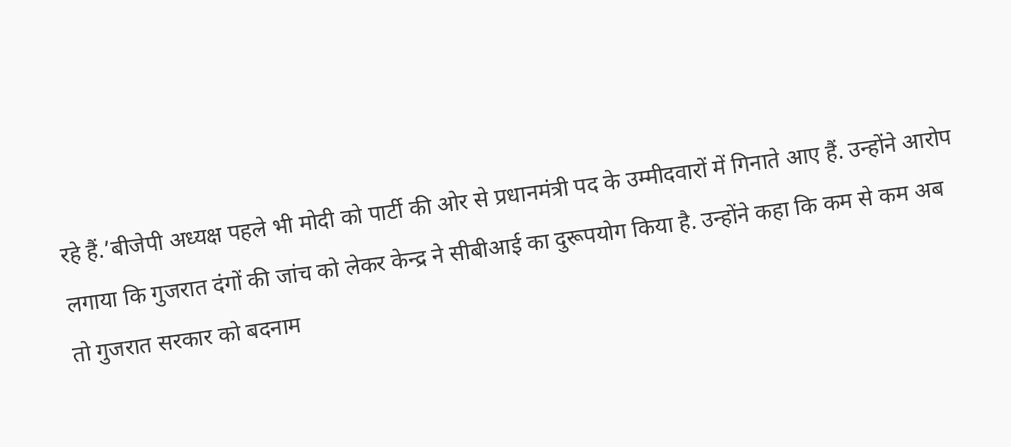रहे हैं.’बीजेपी अध्यक्ष पहले भी मोदी को पार्टी की ओर से प्रधानमंत्री पद के उम्मीदवारों में गिनाते आए हैं. उन्होंने आरोप लगाया कि गुजरात दंगों की जांच को लेकर केन्द्र ने सीबीआई का दुरूपयोग किया है. उन्होंने कहा कि कम से कम अब तो गुजरात सरकार को बदनाम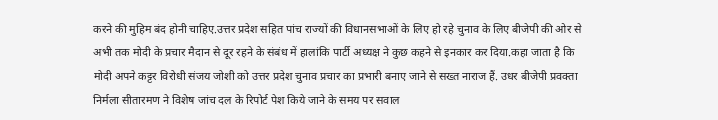करने की मुहिम बंद होनी चाहिए.उत्तर प्रदेश सहित पांच राज्यों की विधानसभाओं के लिए हो रहे चुनाव के लिए बीजेपी की ओर से अभी तक मोदी के प्रचार मैदान से दूर रहने के संबंध में हालांकि पार्टी अध्यक्ष ने कुछ कहने से इनकार कर दिया.कहा जाता है कि मोदी अपने कट्टर विरोधी संजय जोशी को उत्तर प्रदेश चुनाव प्रचार का प्रभारी बनाए जाने से सख्त नाराज हैं. उधर बीजेपी प्रवक्ता निर्मला सीतारमण ने विशेष जांच दल के रिपोर्ट पेश किये जाने के समय पर सवाल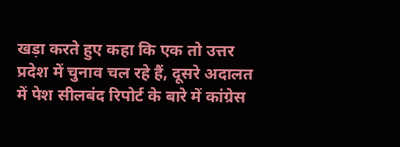खड़ा करते हुए कहा कि एक तो उत्तर प्रदेश में चुनाव चल रहे हैं, दूसरे अदालत में पेश सीलबंद रिपोर्ट के बारे में कांग्रेस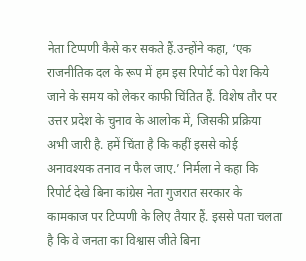नेता टिप्पणी कैसे कर सकते हैं.उन्होंने कहा, ‘एक राजनीतिक दल के रूप में हम इस रिपोर्ट को पेश किये जाने के समय को लेकर काफी चिंतित हैं. विशेष तौर पर उत्तर प्रदेश के चुनाव के आलोक में, जिसकी प्रक्रिया अभी जारी है. हमें चिंता है कि कहीं इससे कोई अनावश्यक तनाव न फैल जाए.’ निर्मला ने कहा कि रिपोर्ट देखे बिना कांग्रेस नेता गुजरात सरकार के कामकाज पर टिप्पणी के लिए तैयार हैं. इससे पता चलता है कि वे जनता का विश्वास जीते बिना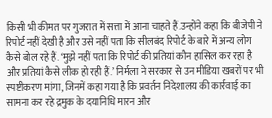किसी भी कीमत पर गुजरात में सत्ता में आना चाहते हैं.उन्होंने कहा कि बीजेपी ने रिपोर्ट नहीं देखी है और उसे नहीं पता कि सीलबंद रिपोर्ट के बारे में अन्य लोग कैसे बोल रहे हैं. ‘मुझे नहीं पता कि रिपोर्ट की प्रतियां कौन हासिल कर रहा है और प्रतियां कैसे लीक हो रही हैं.’ निर्मला ने सरकार से उन मीडिया खबरों पर भी स्पष्टीकरण मांगा, जिनमें कहा गया है कि प्रवर्तन निदेशालय की कार्रवाई का सामना कर रहे द्रमुक के दयानिधि मारन और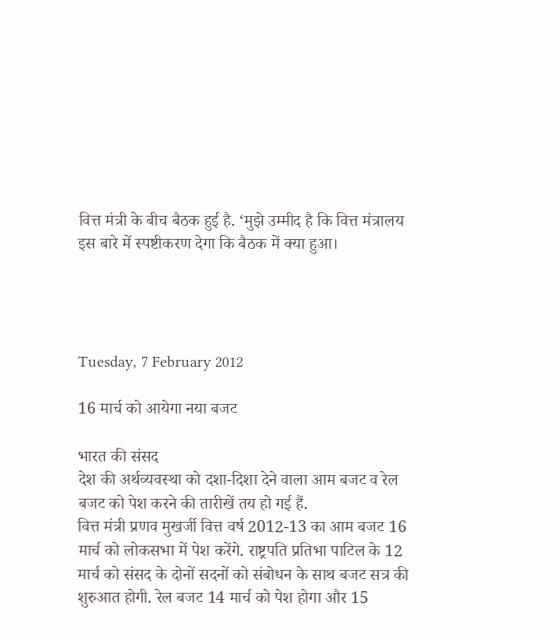वित्त मंत्री के बीच बैठक हुई है. ‘मुझे उम्मीद है कि वित्त मंत्रालय इस बारे में स्पष्टीकरण देगा कि बैठक में क्या हुआ।




Tuesday, 7 February 2012

16 मार्च को आयेगा नया बजट

भारत की संसद
देश की अर्थव्यवस्था को दशा-दिशा देने वाला आम बजट व रेल बजट को पेश करने की तारीखें तय हो गई हैं.
वित्त मंत्री प्रणव मुखर्जी वित्त वर्ष 2012-13 का आम बजट 16 मार्च को लोकसभा में पेश करेंगे. राष्ट्रपति प्रतिभा पाटिल के 12 मार्च को संसद के दोनों सदनों को संबोधन के साथ बजट सत्र की शुरुआत होगी. रेल बजट 14 मार्च को पेश होगा और 15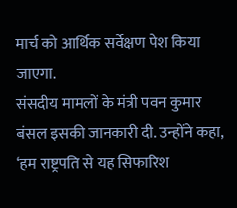मार्च को आर्थिक सर्वेक्षण पेश किया जाएगा.
संसदीय मामलों के मंत्री पवन कुमार बंसल इसकी जानकारी दी. उन्होंने कहा, ‘हम राष्ट्रपति से यह सिफारिश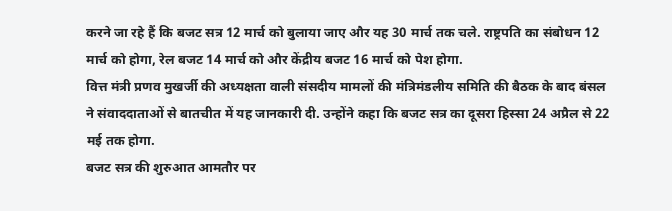करने जा रहे हैं कि बजट सत्र 12 मार्च को बुलाया जाए और यह 30 मार्च तक चले. राष्ट्रपति का संबोधन 12 मार्च को होगा, रेल बजट 14 मार्च को और केंद्रीय बजट 16 मार्च को पेश होगा.
वित्त मंत्री प्रणव मुखर्जी की अध्यक्षता वाली संसदीय मामलों की मंत्रिमंडलीय समिति की बैठक के बाद बंसल ने संवाददाताओं से बातचीत में यह जानकारी दी. उन्होंने कहा कि बजट सत्र का दूसरा हिस्सा 24 अप्रैल से 22 मई तक होगा.
बजट सत्र की शुरुआत आमतौर पर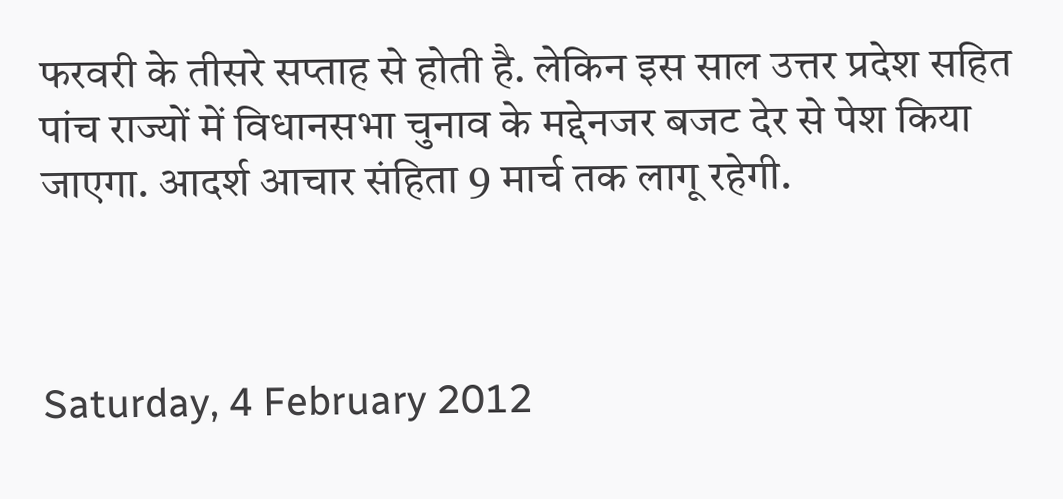फरवरी के तीसरे सप्ताह से होती है. लेकिन इस साल उत्तर प्रदेश सहित पांच राज्यों में विधानसभा चुनाव के मद्देनजर बजट देर से पेश किया जाएगा. आदर्श आचार संहिता 9 मार्च तक लागू रहेगी.



Saturday, 4 February 2012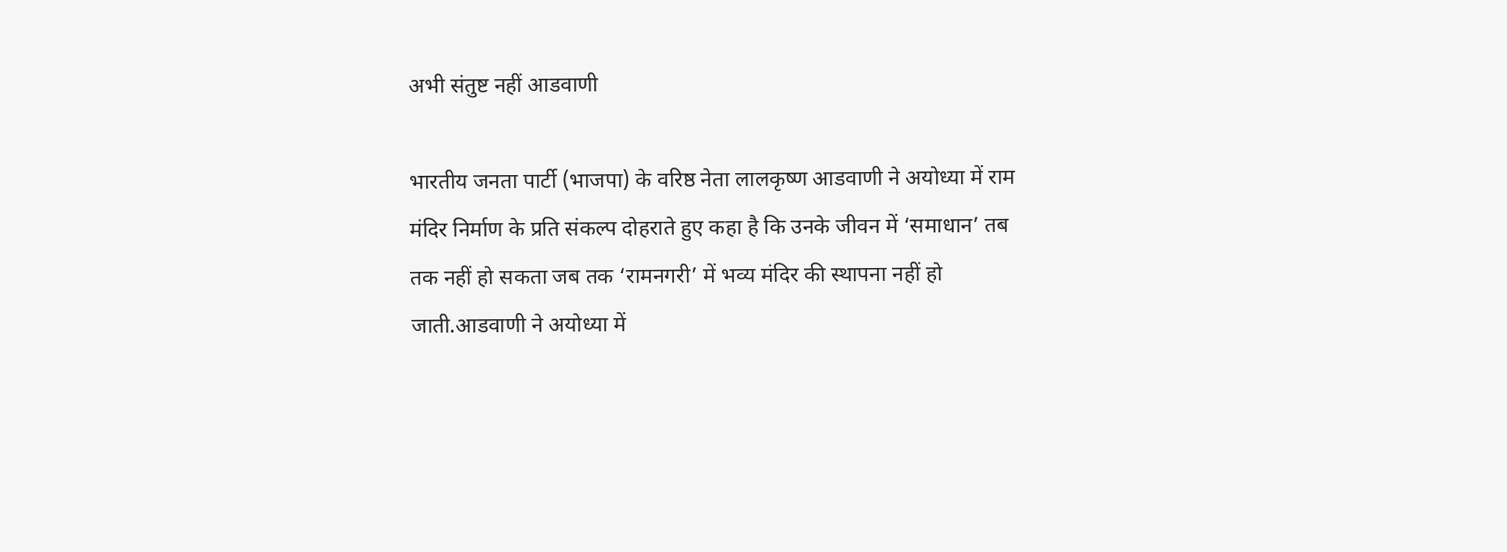अभी संतुष्ट नहीं आडवाणी

भारतीय जनता पार्टी (भाजपा) के वरिष्ठ नेता लालकृष्ण आडवाणी ने अयोध्या में राम मंदिर निर्माण के प्रति संकल्प दोहराते हुए कहा है कि उनके जीवन में ‘समाधान’ तब तक नहीं हो सकता जब तक ‘रामनगरी’ में भव्य मंदिर की स्थापना नहीं हो जाती.आडवाणी ने अयोध्या में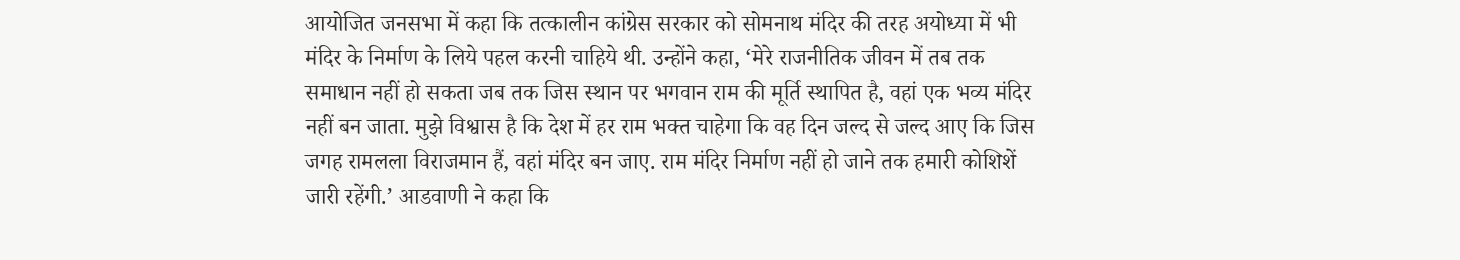आयोजित जनसभा में कहा कि तत्कालीन कांग्रेस सरकार को सोमनाथ मंदिर की तरह अयोध्या में भी मंदिर के निर्माण के लिये पहल करनी चाहिये थी. उन्होंने कहा, ‘मेरे राजनीतिक जीवन में तब तक समाधान नहीं हो सकता जब तक जिस स्थान पर भगवान राम की मूर्ति स्थापित है, वहां एक भव्य मंदिर नहीं बन जाता. मुझे विश्वास है कि देश में हर राम भक्त चाहेगा कि वह दिन जल्द से जल्द आए कि जिस जगह रामलला विराजमान हैं, वहां मंदिर बन जाए. राम मंदिर निर्माण नहीं हो जाने तक हमारी कोशिशें जारी रहेंगी.’ आडवाणी ने कहा कि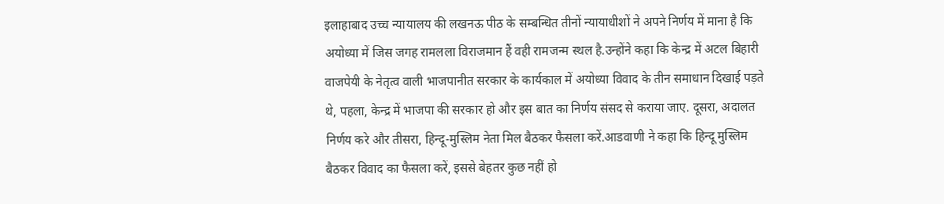इलाहाबाद उच्च न्यायालय की लखनऊ पीठ के सम्बन्धित तीनों न्यायाधीशों ने अपने निर्णय में माना है कि अयोध्या में जिस जगह रामलला विराजमान हैं वही रामजन्म स्थल है.उन्होंने कहा कि केन्द्र में अटल बिहारी वाजपेयी के नेतृत्व वाली भाजपानीत सरकार के कार्यकाल में अयोध्या विवाद के तीन समाधान दिखाई पड़ते थे, पहला, केन्द्र में भाजपा की सरकार हो और इस बात का निर्णय संसद से कराया जाए. दूसरा, अदालत निर्णय करे और तीसरा, हिन्दू-मुस्लिम नेता मिल बैठकर फैसला करें.आडवाणी ने कहा कि हिन्दू मुस्लिम बैठकर विवाद का फैसला करें, इससे बेहतर कुछ नहीं हो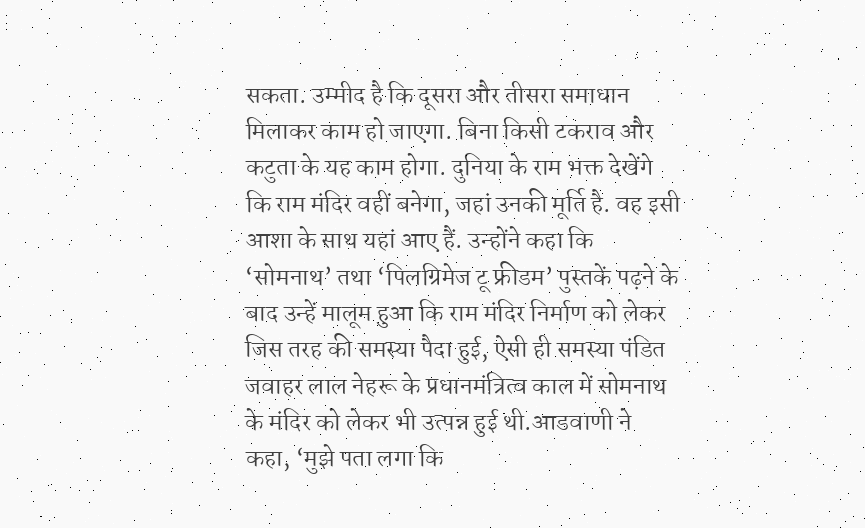सकता. उम्मीद है कि दूसरा और तीसरा समाधान मिलाकर काम हो जाएगा. बिना किसी टकराव और कटुता के यह काम होगा. दुनिया के राम भक्त देखेंगे कि राम मंदिर वहीं बनेगा, जहां उनकी मूर्ति है. वह इसी आशा के साथ यहां आए हैं. उन्होंने कहा कि ‘सोमनाथ’ तथा ‘पिलग्रिमेज टू फ्रीडम’ पुस्तकें पढ़ने के बाद उन्हें मालूम हुआ कि राम मंदिर निर्माण को लेकर जिस तरह की समस्या पैदा हुई, ऐसी ही समस्या पंडित जवाहर लाल नेहरू के प्रधानमंत्रित्व काल में सोमनाथ के मंदिर को लेकर भी उत्पन्न हुई थी.आडवाणी ने कहा, ‘मुझे पता लगा कि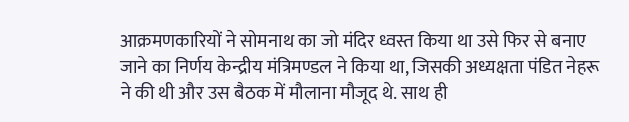आक्रमणकारियों ने सोमनाथ का जो मंदिर ध्वस्त किया था उसे फिर से बनाए जाने का निर्णय केन्द्रीय मंत्रिमण्डल ने किया था, जिसकी अध्यक्षता पंडित नेहरू ने की थी और उस बैठक में मौलाना मौजूद थे. साथ ही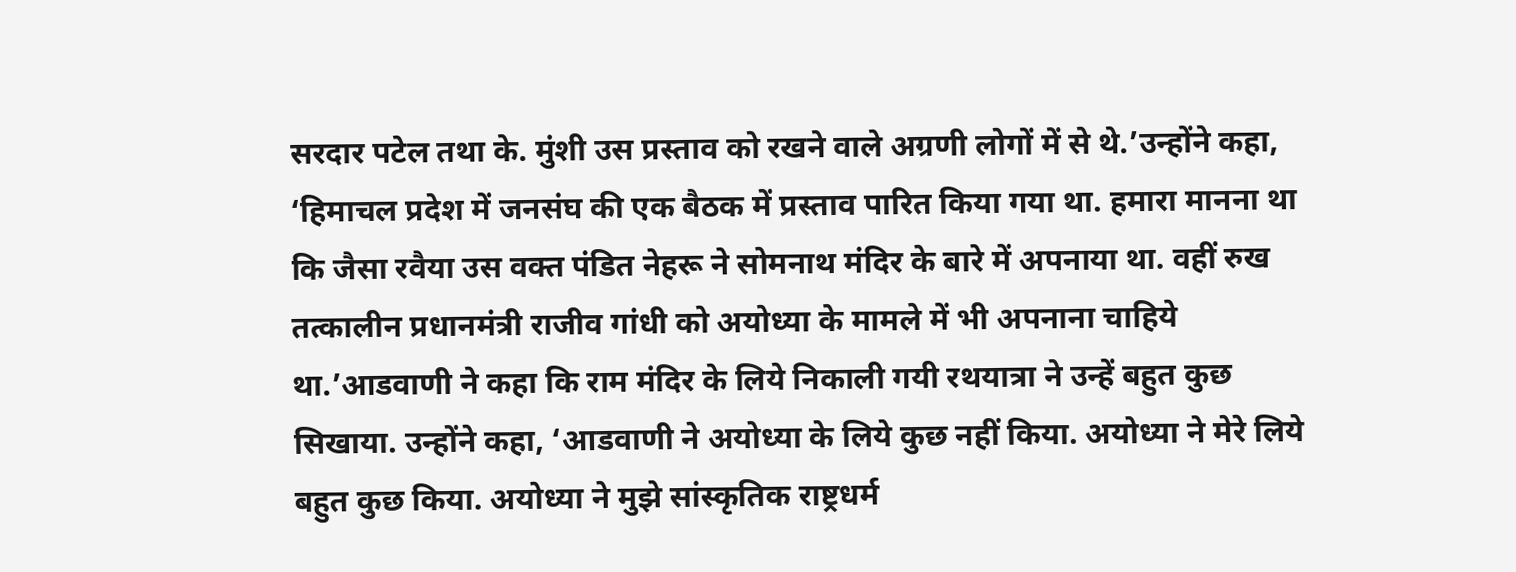सरदार पटेल तथा के. मुंशी उस प्रस्ताव को रखने वाले अग्रणी लोगों में से थे.’उन्होंने कहा, ‘हिमाचल प्रदेश में जनसंघ की एक बैठक में प्रस्ताव पारित किया गया था. हमारा मानना था कि जैसा रवैया उस वक्त पंडित नेहरू ने सोमनाथ मंदिर के बारे में अपनाया था. वहीं रुख तत्कालीन प्रधानमंत्री राजीव गांधी को अयोध्या के मामले में भी अपनाना चाहिये था.’आडवाणी ने कहा कि राम मंदिर के लिये निकाली गयी रथयात्रा ने उन्हें बहुत कुछ सिखाया. उन्होंने कहा, ‘आडवाणी ने अयोध्या के लिये कुछ नहीं किया. अयोध्या ने मेरे लिये बहुत कुछ किया. अयोध्या ने मुझे सांस्कृतिक राष्ट्रधर्म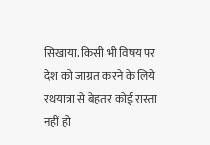सिखाया. किसी भी विषय पर देश को जाग्रत करने के लिये रथयात्रा से बेहतर कोई रास्ता नहीं हो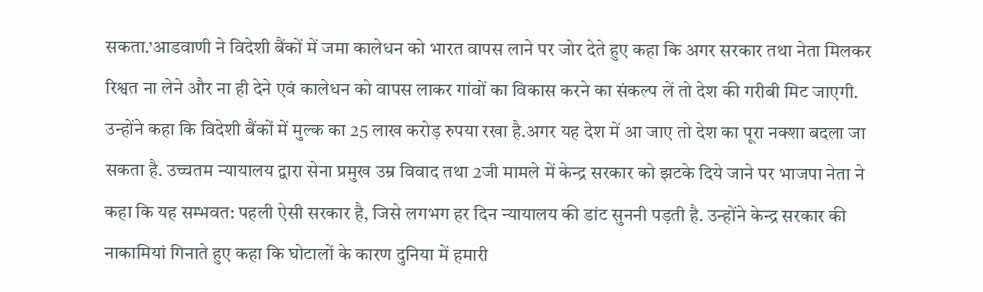सकता.’आडवाणी ने विदेशी बैंकों में जमा कालेधन को भारत वापस लाने पर जोर देते हुए कहा कि अगर सरकार तथा नेता मिलकर रिश्वत ना लेने और ना ही देने एवं कालेधन को वापस लाकर गांवों का विकास करने का संकल्प लें तो देश की गरीबी मिट जाएगी. उन्होंने कहा कि विदेशी बैंकों में मुल्क का 25 लाख करोड़ रुपया रखा है.अगर यह देश में आ जाए तो देश का पूरा नक्शा बदला जा सकता है. उच्चतम न्यायालय द्वारा सेना प्रमुख उम्र विवाद तथा 2जी मामले में केन्द्र सरकार को झटके दिये जाने पर भाजपा नेता ने कहा कि यह सम्भवत: पहली ऐसी सरकार है, जिसे लगभग हर दिन न्यायालय की डांट सुननी पड़ती है. उन्होंने केन्द्र सरकार की नाकामियां गिनाते हुए कहा कि घोटालों के कारण दुनिया में हमारी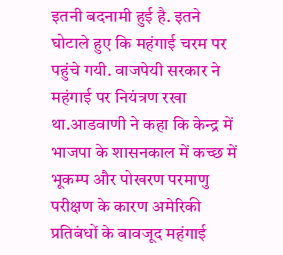इतनी बदनामी हुई है. इतने घोटाले हुए कि महंगाई चरम पर पहुंचे गयी. वाजपेयी सरकार ने महंगाई पर नियंत्रण रखा था.आडवाणी ने कहा कि केन्द्र में भाजपा के शासनकाल में कच्छ में भूकम्प और पोखरण परमाणु परीक्षण के कारण अमेरिकी प्रतिबंधों के बावजूद महंगाई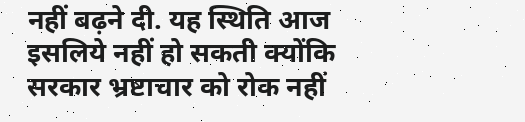नहीं बढ़ने दी. यह स्थिति आज इसलिये नहीं हो सकती क्योंकि सरकार भ्रष्टाचार को रोक नहीं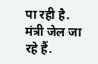पा रही है. मंत्री जेल जा रहे हैं.